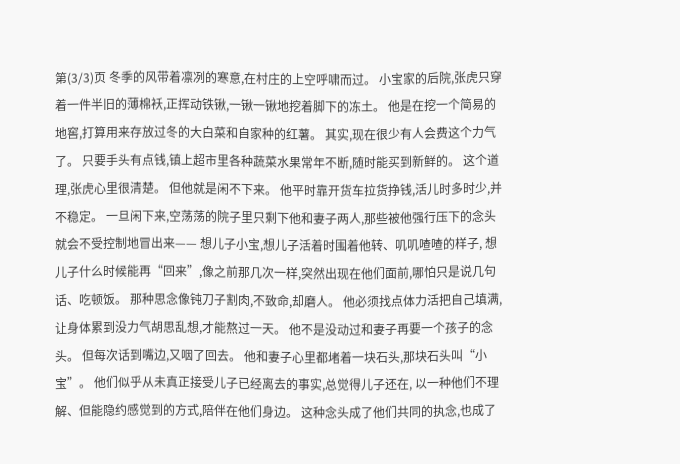第(3/3)页 冬季的风带着凛冽的寒意,在村庄的上空呼啸而过。 小宝家的后院,张虎只穿着一件半旧的薄棉袄,正挥动铁锹,一锹一锹地挖着脚下的冻土。 他是在挖一个简易的地窖,打算用来存放过冬的大白菜和自家种的红薯。 其实,现在很少有人会费这个力气了。 只要手头有点钱,镇上超市里各种蔬菜水果常年不断,随时能买到新鲜的。 这个道理,张虎心里很清楚。 但他就是闲不下来。 他平时靠开货车拉货挣钱,活儿时多时少,并不稳定。 一旦闲下来,空荡荡的院子里只剩下他和妻子两人,那些被他强行压下的念头就会不受控制地冒出来—— 想儿子小宝,想儿子活着时围着他转、叽叽喳喳的样子, 想儿子什么时候能再“回来”,像之前那几次一样,突然出现在他们面前,哪怕只是说几句话、吃顿饭。 那种思念像钝刀子割肉,不致命,却磨人。 他必须找点体力活把自己填满,让身体累到没力气胡思乱想,才能熬过一天。 他不是没动过和妻子再要一个孩子的念头。 但每次话到嘴边,又咽了回去。 他和妻子心里都堵着一块石头,那块石头叫“小宝”。 他们似乎从未真正接受儿子已经离去的事实,总觉得儿子还在, 以一种他们不理解、但能隐约感觉到的方式,陪伴在他们身边。 这种念头成了他们共同的执念,也成了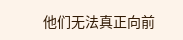他们无法真正向前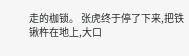走的枷锁。 张虎终于停了下来,把铁锹杵在地上,大口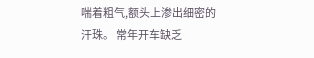喘着粗气,额头上渗出细密的汗珠。 常年开车缺乏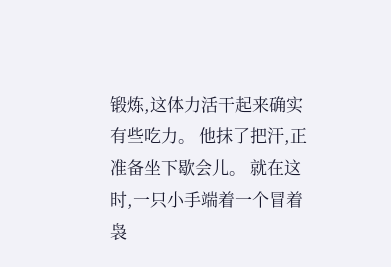锻炼,这体力活干起来确实有些吃力。 他抹了把汗,正准备坐下歇会儿。 就在这时,一只小手端着一个冒着袅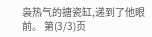袅热气的搪瓷缸,递到了他眼前。 第(3/3)页